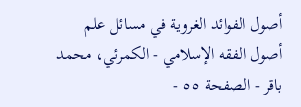أصول الفوائد الغروية في مسائل علم أصول الفقه الإسلامي - الكمرئي، محمد باقر - الصفحة ٥٥ -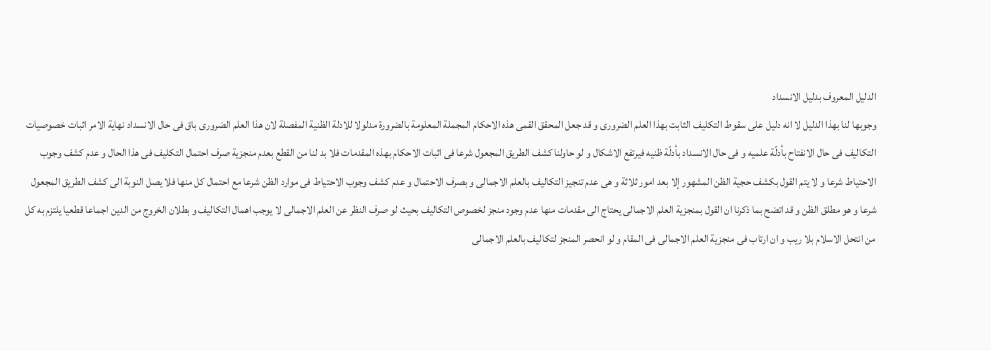الدليل المعروف بدليل الانسداد
وجوبها لنا بهذا الدليل لا انه دليل على سقوط التكليف الثابت بهذا العلم الضرورى و قد جعل المحقق القمى هذه الاحكام المجملة المعلومة بالضرورة مدلولا للادلة الظنية المفصلة لان هذا العلم الضرورى باق فى حال الانسداد نهاية الامر اثبات خصوصيات التكاليف فى حال الانفتاح بأدلّة علميه و فى حال الانسداد بأدلّة ظنيه فيرتفع الاشكال و لو حاولنا كشف الطريق المجعول شرعا فى اثبات الاحكام بهذه المقدمات فلا بد لنا من القطع بعدم منجزية صرف احتمال التكليف فى هذا الحال و عدم كشف وجوب الاحتياط شرعا و لا يتم القول بكشف حجية الظن المشهور إلا بعد امور ثلاثة و هى عدم تنجيز التكاليف بالعلم الاجمالى و بصرف الاحتمال و عدم كشف وجوب الاحتياط فى موارد الظن شرعا مع احتمال كل منها فلا يصل النوبة الى كشف الطريق المجعول شرعا و هو مطلق الظن و قد اتضح بما ذكرنا ان القول بمنجزية العلم الاجمالى يحتاج الى مقدمات منها عدم وجود منجز لخصوص التكاليف بحيث لو صرف النظر عن العلم الاجمالى لا يوجب اهمال التكاليف و بطلان الخروج من الدين اجماعا قطعيا يلتزم به كل من انتحل الاسلام بلا ريب و ان ارتاب فى منجزية العلم الاجمالى فى المقام و لو انحصر المنجز لتكاليف بالعلم الاجمالى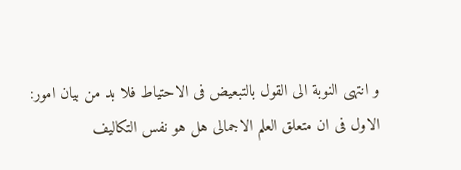و انتهى النوبة الى القول بالتبعيض فى الاحتياط فلا بد من بيان امور:
الاول فى ان متعلق العلم الاجمالى هل هو نفس التكاليف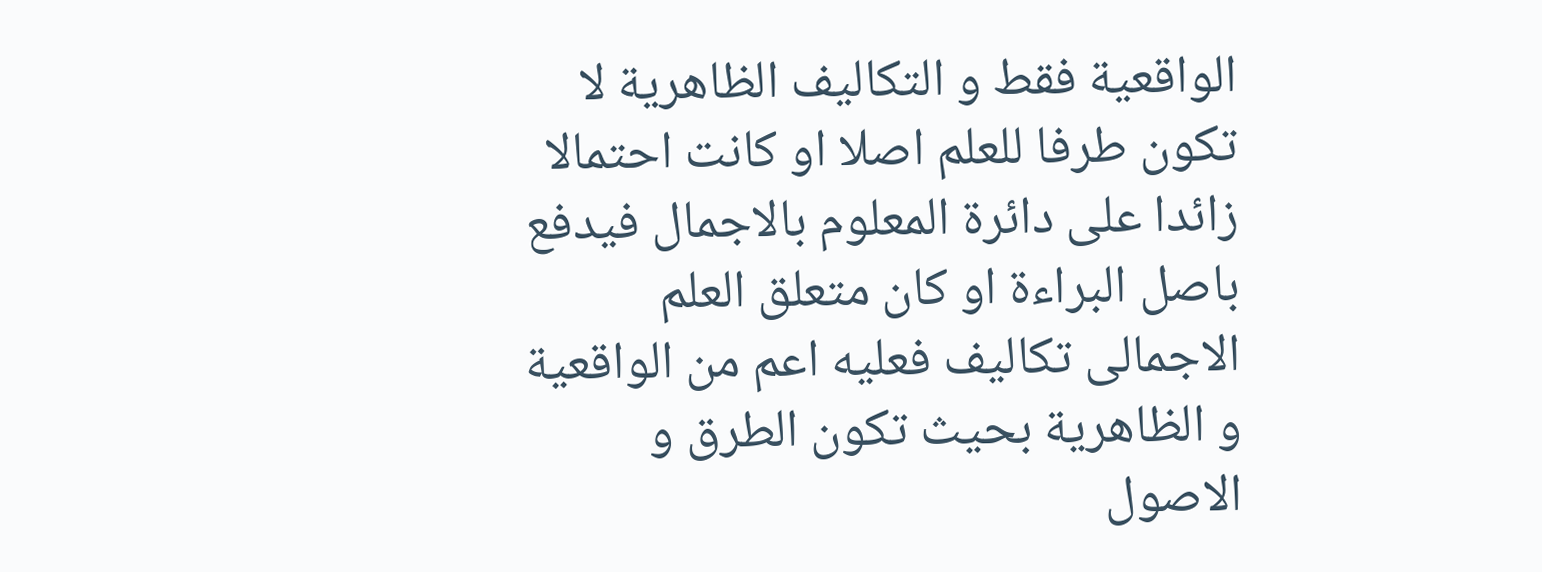الواقعية فقط و التكاليف الظاهرية لا تكون طرفا للعلم اصلا او كانت احتمالا زائدا على دائرة المعلوم بالاجمال فيدفع باصل البراءة او كان متعلق العلم الاجمالى تكاليف فعليه اعم من الواقعية و الظاهرية بحيث تكون الطرق و الاصول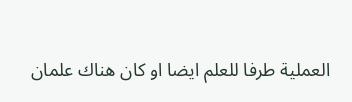العملية طرفا للعلم ايضا او كان هناك علمان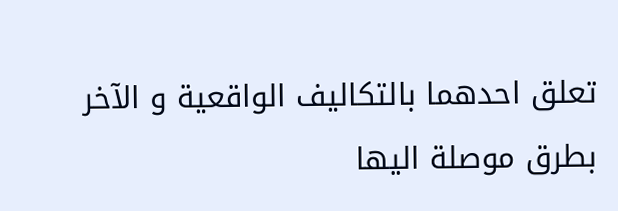تعلق احدهما بالتكاليف الواقعية و الآخر بطرق موصلة اليها